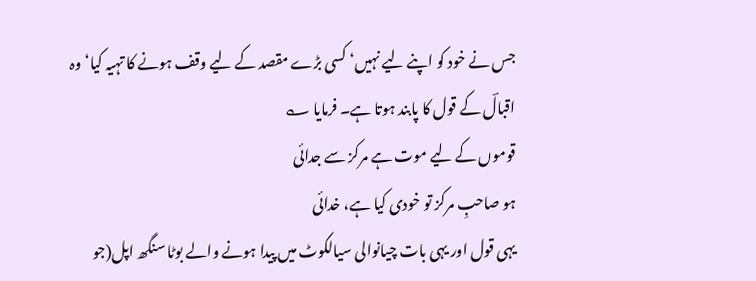جس نے خود کو اپنے لیے نہیں‘ کسی بڑے مقصد کے لیے وقف ہونے کا تہیہ کیا‘ وہ اقبالؔ کے قول کا پابند ہوتا ہے۔ فرمایا ؎
قوموں کے لیے موت ہے مرکز سے جدائی
ہو صاحبِ مرکز تو خودی کیا ہے، خدائی
یہی قول اور یہی بات چیانوالی سیالکوٹ میں پیدا ہونے والے بوٹا سنگھ اپل(جو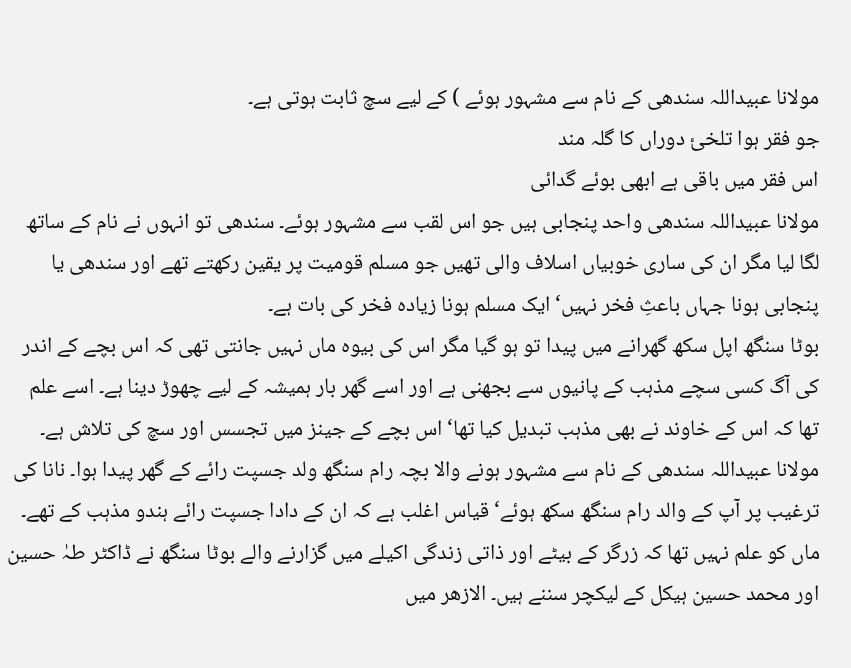مولانا عبیداللہ سندھی کے نام سے مشہور ہوئے ) کے لیے سچ ثابت ہوتی ہے۔
جو فقر ہوا تلخیٔ دوراں کا گلہ مند
اس فقر میں باقی ہے ابھی بوئے گدائی
مولانا عبیداللہ سندھی واحد پنجابی ہیں جو اس لقب سے مشہور ہوئے۔ سندھی تو انہوں نے نام کے ساتھ لگا لیا مگر ان کی ساری خوبیاں اسلاف والی تھیں جو مسلم قومیت پر یقین رکھتے تھے اور سندھی یا پنجابی ہونا جہاں باعثِ فخر نہیں‘ ایک مسلم ہونا زیادہ فخر کی بات ہے۔
بوٹا سنگھ اپل سکھ گھرانے میں پیدا تو ہو گیا مگر اس کی بیوہ ماں نہیں جانتی تھی کہ اس بچے کے اندر کی آگ کسی سچے مذہب کے پانیوں سے بجھنی ہے اور اسے گھر بار ہمیشہ کے لیے چھوڑ دینا ہے۔ اسے علم تھا کہ اس کے خاوند نے بھی مذہب تبدیل کیا تھا‘ اس بچے کے جینز میں تجسس اور سچ کی تلاش ہے۔ مولانا عبیداللہ سندھی کے نام سے مشہور ہونے والا بچہ رام سنگھ ولد جسپت رائے کے گھر پیدا ہوا۔ نانا کی ترغیب پر آپ کے والد رام سنگھ سکھ ہوئے‘ قیاس اغلب ہے کہ ان کے دادا جسپت رائے ہندو مذہب کے تھے۔ ماں کو علم نہیں تھا کہ زرگر کے بیٹے اور ذاتی زندگی اکیلے میں گزارنے والے بوٹا سنگھ نے ڈاکٹر طہٰ حسین اور محمد حسین ہیکل کے لیکچر سننے ہیں۔ الازھر میں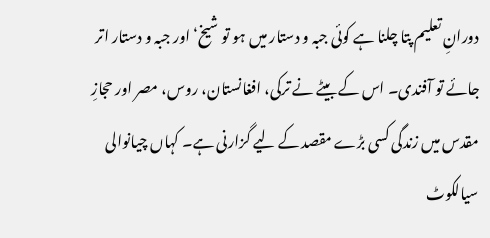دورانِ تعلیم پتا چلنا ہے کوئی جبہ و دستار میں ہو تو شیخ‘ اور جبہ و دستار اتر جائے تو آفندی۔ اس کے بیٹے نے ترکی، افغانستان، روس، مصر اور حجازِ مقدس میں زندگی کسی بڑے مقصد کے لیے گزارنی ہے۔ کہاں چیانوالی سیالکوٹ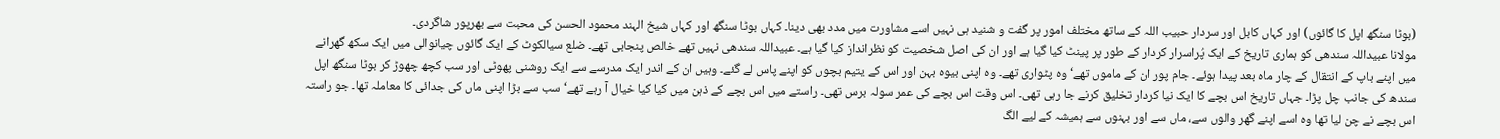(بوٹا سنگھ اپل کا گائوں) اور کہاں کابل اور سردار حبیب اللہ کے ساتھ مختلف امور پر گفت و شنید ہی نہیں اسے مشاورت میں مدد بھی دینا۔ کہاں بوٹا سنگھ اور کہاں شیخ الہند محمود الحسن کی محبت سے بھرپور شاگردی۔
مولانا عبیداللہ سندھی کو ہماری تاریخ کے ایک پُراسرار کردار کے طور پر پینٹ کیا گیا ہے اور ان کی اصل شخصیت کو نظرانداز کیا گیا ہے۔ عبیداللہ سندھی نہیں تھے خالص پنجابی تھے۔ ضلع سیالکوٹ کے ایک گائوں چیانوالی میں ایک سکھ گھرانے میں اپنے باپ کے انتقال کے چار ماہ بعد پیدا ہوئے۔ جام پور ان کے ماموں تھے‘ وہ پٹواری تھے۔ وہ اپنی بیوہ بہن اور اس کے یتیم بچوں کو اپنے پاس لے گئے۔ وہیں ان کے اندر ایک مدرسے سے ایک روشنی پھوٹی اور سب کچھ چھوڑ کر بوٹا سنگھ اپل سندھ کی جانب چل پڑا۔ جہاں تاریخ اس بچے کا ایک نیا کردار تخلیق کرنے جا رہی تھی۔ اس وقت اس بچے کی عمر سولہ برس تھی۔ راستے میں اس بچے کے ذہن میں کیا کیا خیال آ رہے تھے‘ سب سے بڑا اپنی ماں کی جدائی کا معاملہ تھا۔ جو راستہ اس بچے نے چن لیا تھا وہ اسے اپنے گھر والوں سے، ماں سے اور بہنوں سے ہمیشہ کے لیے الگ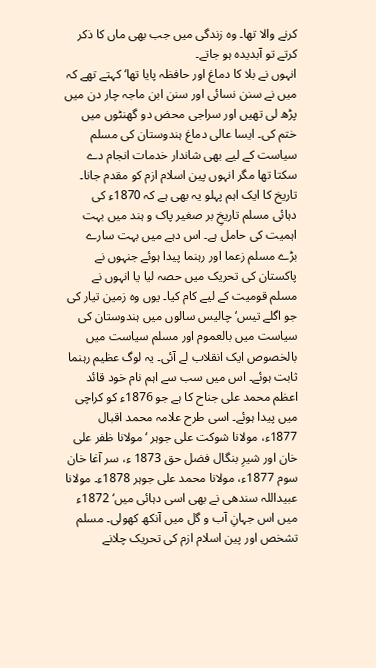کرنے والا تھا۔ وہ زندگی میں جب بھی ماں کا ذکر کرتے تو آبدیدہ ہو جاتے۔
انہوں نے بلا کا دماغ اور حافظہ پایا تھا‘ کہتے تھے کہ میں نے سنن نسائی اور سنن ابن ماجہ چار دن میں پڑھ لی تھیں اور سراجی محض دو گھنٹوں میں ختم کی۔ ایسا عالی دماغ ہندوستان کی مسلم سیاست کے لیے بھی شاندار خدمات انجام دے سکتا تھا مگر انہوں پین اسلام ازم کو مقدم جانا۔ تاریخ کا ایک اہم پہلو یہ بھی ہے کہ 1870ء کی دہائی مسلم تاریخِ بر صغیر پاک و ہند میں بہت اہمیت کی حامل ہے۔ اس دہے میں بہت سارے بڑے مسلم زعما اور رہنما پیدا ہوئے جنہوں نے پاکستان کی تحریک میں حصہ لیا یا انہوں نے مسلم قومیت کے لیے کام کیا۔ یوں وہ زمین تیار کی جو اگلے تیس‘ چالیس سالوں میں ہندوستان کی سیاست میں بالعموم اور مسلم سیاست میں بالخصوص ایک انقلاب لے آئی۔ یہ لوگ عظیم رہنما ثابت ہوئے۔ اس میں سب سے اہم نام خود قائد اعظم محمد علی جناح کا ہے جو 1876ء کو کراچی میں پیدا ہوئے۔ اسی طرح علامہ محمد اقبال 1877ء، مولانا شوکت علی جوہر ‘مولانا ظفر علی خان اور شیرِ بنگال فضل حق 1873 ء، سر آغا خان سوم 1877ء، مولانا محمد علی جوہر 1878ء۔ مولانا عبیداللہ سندھی نے بھی اسی دہائی میں‘ 1872ء میں اس جہانِ آب و گل میں آنکھ کھولی۔ مسلم تشخص اور پین اسلام ازم کی تحریک چلانے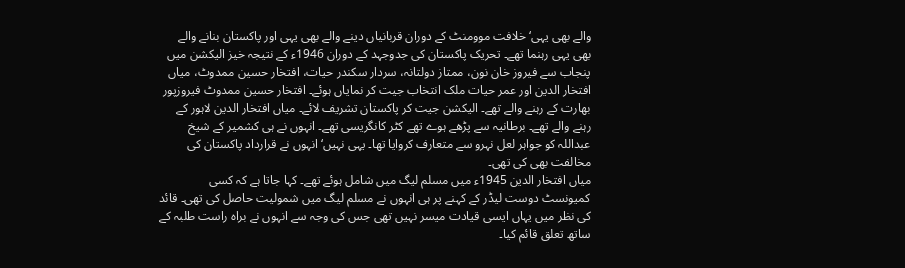والے بھی یہی‘ خلافت موومنٹ کے دوران قربانیاں دینے والے بھی یہی اور پاکستان بنانے والے بھی یہی رہنما تھے۔ تحریک پاکستان کی جدوجہد کے دوران 1946ء کے نتیجہ خیز الیکشن میں پنجاب سے فیروز خان نون، ممتاز دولتانہ، سردار سکندر حیات، افتخار حسین ممدوٹ، میاں افتخار الدین اور عمر حیات ملک انتخاب جیت کر نمایاں ہوئے۔ افتخار حسین ممدوٹ فیروزپور بھارت کے رہنے والے تھے۔ الیکشن جیت کر پاکستان تشریف لائے۔ میاں افتخار الدین لاہور کے رہنے والے تھے۔ برطانیہ سے پڑھے ہوے تھے کٹر کانگریسی تھے۔ انہوں نے ہی کشمیر کے شیخ عبداللہ کو جواہر لعل نہرو سے متعارف کروایا تھا۔ یہی نہیں‘ انہوں نے قرارداد پاکستان کی مخالفت بھی کی تھی۔
میاں افتخار الدین 1945ء میں مسلم لیگ میں شامل ہوئے تھے۔ کہا جاتا ہے کہ کسی کمیونسٹ دوست لیڈر کے کہنے پر ہی انہوں نے مسلم لیگ میں شمولیت حاصل کی تھی۔ قائد کی نظر میں یہاں ایسی قیادت میسر نہیں تھی جس کی وجہ سے انہوں نے براہ راست طلبہ کے ساتھ تعلق قائم کیا۔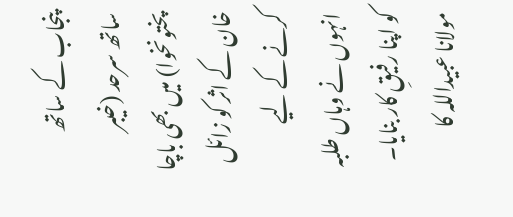پنجاب کے ساتھ ساتھ سرحد (خیبر پختونخوا) میں بھی باچا خان کے اثر کو زائل کرنے کے لیے انہوں نے وہاں طلبہ کو اپنا رفیقِ کار بنایا۔ مولانا عبیداللہ کا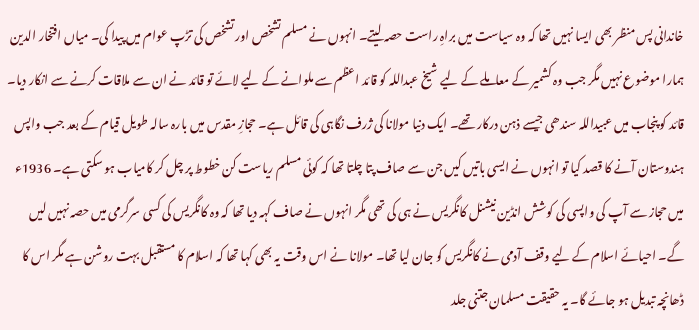خاندانی پس منظر بھی ایسا نہیں تھا کہ وہ سیاست میں براہِ راست حصہ لیتے۔ انہوں نے مسلم تشخص اور تشخص کی تڑپ عوام میں پیدا کی۔ میاں افتخار الدین ہمارا موضوع نہیں مگر جب وہ کشمیر کے معاملے کے لیے شیخ عبداللہ کو قائد اعظم سے ملوانے کے لیے لائے تو قائد نے ان سے ملاقات کرنے سے انکار دیا۔ قائد کو پنجاب میں عبیداللہ سندھی جیسے ذہن درکار تھے۔ ایک دنیا مولانا کی ژرف نگاہی کی قائل ہے۔ حجازِ مقدس میں بارہ سالہ طویل قیام کے بعد جب واپس ہندوستان آنے کا قصد کیا تو انہوں نے ایسی باتیں کیں جن سے صاف پتا چلتا تھا کہ کوئی مسلم ریاست کن خطوط پر چل کر کامیاب ہو سکتی ہے۔ 1936ء میں حجاز سے آپ کی واپسی کی کوشش انڈین نیشنل کانگریس نے ہی کی تھی مگر انہوں نے صاف کہہ دیا تھا کہ وہ کانگریس کی کسی سرگرمی میں حصہ نہیں لیں گے۔ احیائے اسلام کے لیے وقف آدمی نے کانگریس کو جان لیا تھا۔ مولانا نے اس وقت یہ بھی کہا تھا کہ اسلام کا مستقبل بہت روشن ہے مگر اس کا ڈھانچہ تبدیل ہو جائے گا۔ یہ حقیقت مسلمان جتنی جلد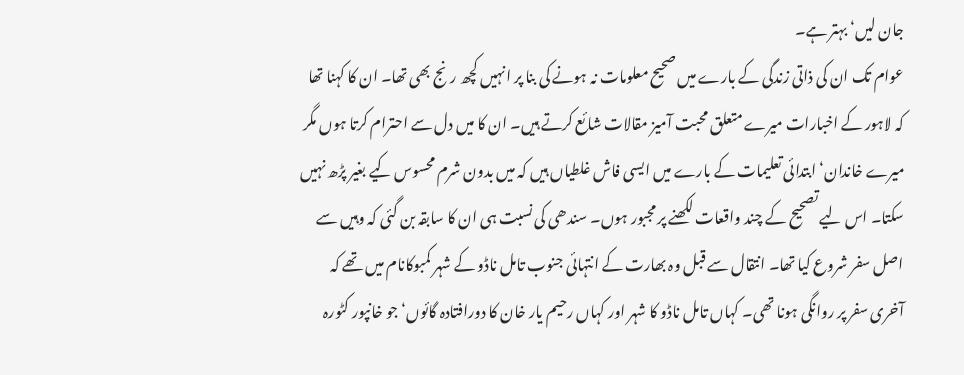جان لیں‘ بہتر ہے۔
عوام تک ان کی ذاتی زندگی کے بارے میں صحیح معلومات نہ ہونے کی بنا پر انہیں کچھ رنج بھی تھا۔ ان کا کہنا تھا کہ لاہور کے اخبارات میرے متعلق محبت آمیز مقالات شائع کرتے ہیں۔ ان کا میں دل سے احترام کرتا ہوں مگر میرے خاندان‘ ابتدائی تعلیمات کے بارے میں ایسی فاش غلطیاں ہیں کہ میں بدون شرم محسوس کیے بغیر پڑھ نہیں سکتا۔ اس لیے تصحیح کے چند واقعات لکھنے پر مجبور ہوں۔ سندھی کی نسبت ہی ان کا سابقہ بن گئی کہ وہیں سے اصل سفر شروع کیا تھا۔ انتقال سے قبل وہ بھارت کے انتہائی جنوب تامل ناڈو کے شہر کمبوکانام میں تھے کہ آخری سفر پر روانگی ہونا تھی۔ کہاں تامل ناڈو کا شہر اور کہاں رحیم یار خان کا دورافتادہ گائوں‘ جو خانپور کٹورہ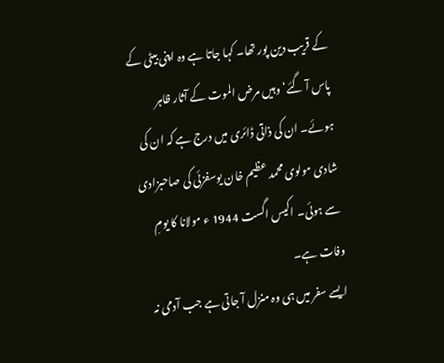کے قریب دین پور تھا۔ کہا جاتا ہے وہ اپنی بیٹی کے پاس آ گئے‘ وہیں مرض الموت کے آثار ظاہر ہوئے۔ ان کی ذاتی ڈائری میں درج ہے کہ ان کی شادی مولوی محمد عظیم خان یوسفزئی کی صاحبزادی سے ہوئی۔ اکیس اگست 1944 ء مولانا کا یومِ وفات ہے۔
ایسے سفر میں ہی وہ منزل آ جاتی ہے جب آدمی نہ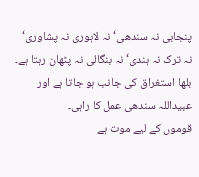پنجابی نہ سندھی‘ نہ لاہوری نہ پشاوری‘ نہ ترک نہ ہندی‘ نہ بنگالی نہ پٹھان رہتا ہے۔ بلھا استغراق کی جانب ہو جاتا ہے اور عبیداللہ سندھی عمل کا راہی۔
قوموں کے لیے موت ہے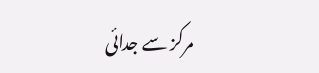مرکز سے جدائی